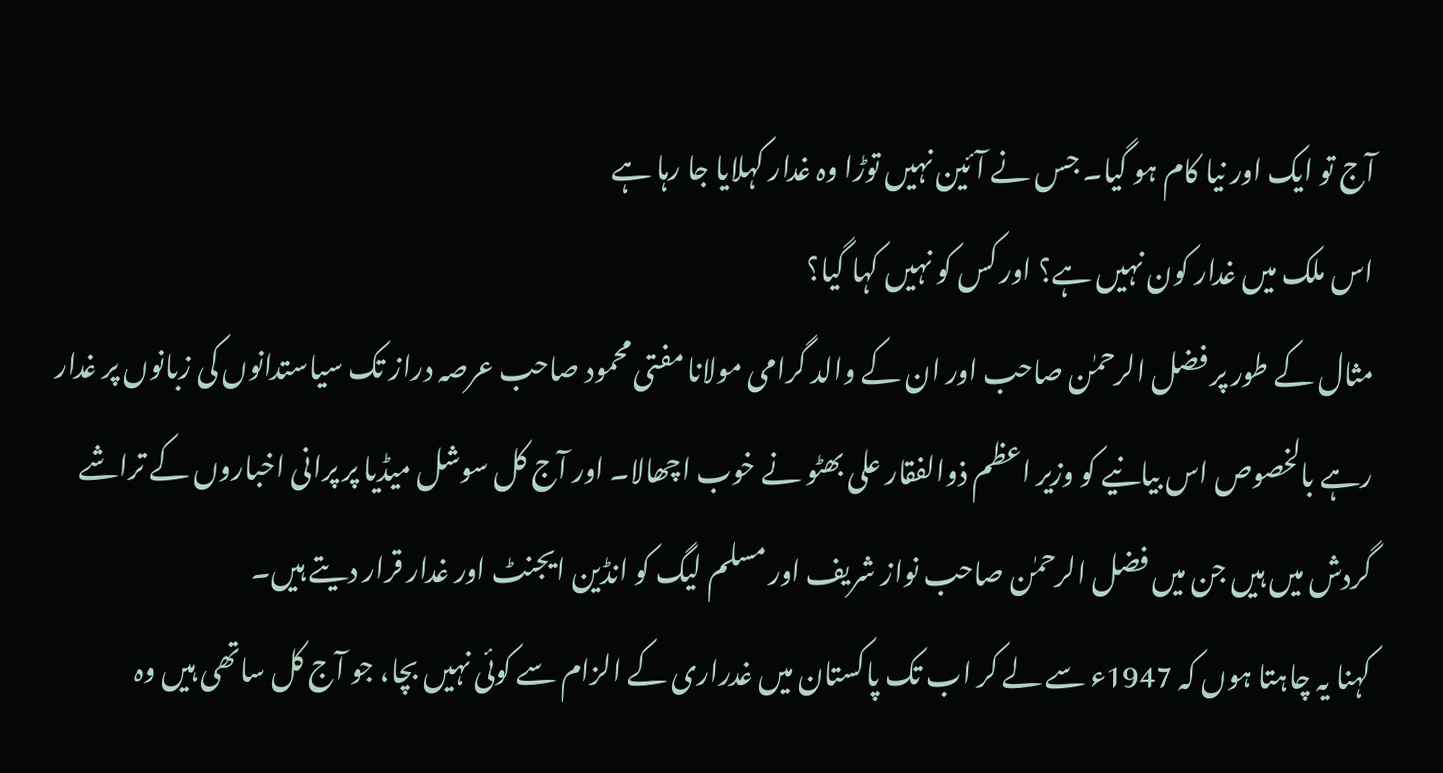آج تو ایک اور نیا کام ہو گیا۔ جس نے آئین نہیں توڑا وہ غدار کہلایا جا رہا ہے
اس ملک میں غدار کون نہیں ہے؟ اور کس کو نہیں کہا گیا؟
مثال کے طور پر فضل الرحمٰن صاحب اور ان کے والد گرامی مولانا مفتی محمود صاحب عرصہ دراز تک سیاستدانوں کی زبانوں پر غدار رہے بالخصوص اس بیانیے کو وزیر اعظم ذوالفقار علی بھٹو نے خوب اچھالا۔ اور آج کل سوشل میڈیا پر پرانی اخباروں کے تراشے گردش میں ہیں جن میں فضل الرحمٰن صاحب نواز شریف اور مسلم لیگ کو انڈین ایجنٹ اور غدار قرار دیتے ہیں۔
کہنا یہ چاہتا ہوں کہ 1947ء سے لے کر اب تک پاکستان میں غدراری کے الزام سے کوئی نہیں بچا، جو آج کل ساتھی ہیں وہ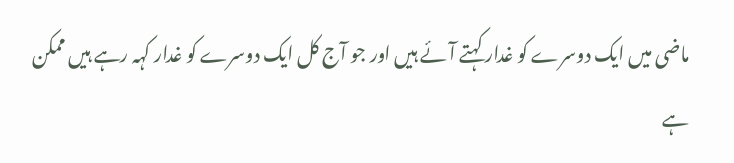ماضی میں ایک دوسرے کو غدار کہتے آئے ہیں اور جو آج کل ایک دوسرے کو غدار کہہ رہے ہیں ممکن ہے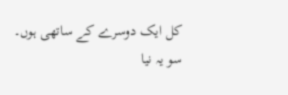کل ایک دوسرے کے ساتھی ہوں۔
سو یہ نیا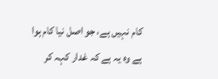کام نہیں ہے، جو اصل نیا کام ہوا ہے وہ یہ ہے کہ غدار کہہ کر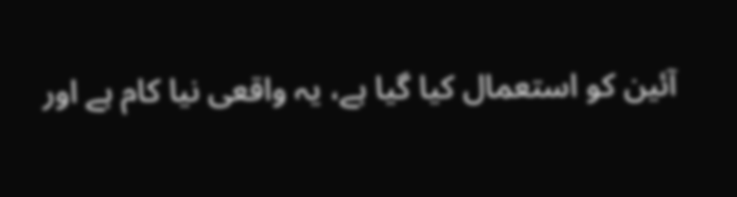آئین کو استعمال کیا گیا ہے، یہ واقعی نیا کام ہے اور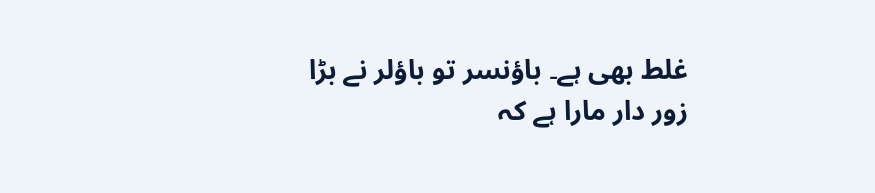غلط بھی ہے۔ باؤنسر تو باؤلر نے بڑا زور دار مارا ہے کہ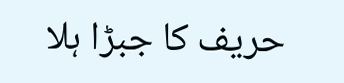حریف کا جبڑا ہلا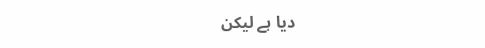دیا ہے لیکن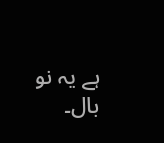ہے یہ نو بال۔